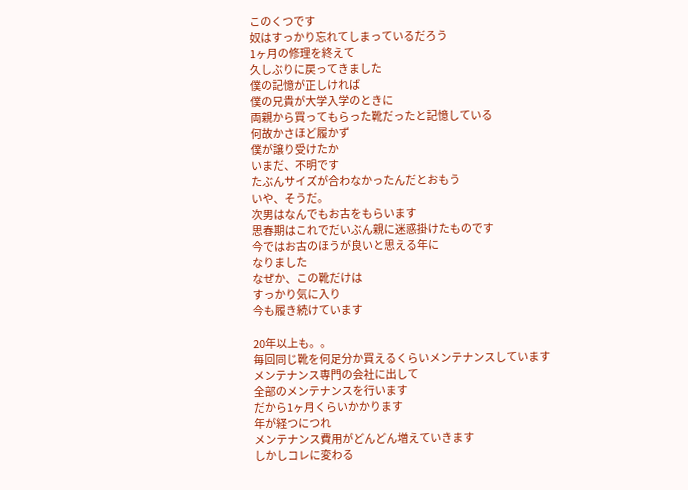このくつです
奴はすっかり忘れてしまっているだろう
1ヶ月の修理を終えて
久しぶりに戻ってきました
僕の記憶が正しければ
僕の兄貴が大学入学のときに
両親から買ってもらった靴だったと記憶している
何故かさほど履かず
僕が譲り受けたか
いまだ、不明です
たぶんサイズが合わなかったんだとおもう
いや、そうだ。
次男はなんでもお古をもらいます
思春期はこれでだいぶん親に迷惑掛けたものです
今ではお古のほうが良いと思える年に
なりました
なぜか、この靴だけは
すっかり気に入り
今も履き続けています

20年以上も。。
毎回同じ靴を何足分か買えるくらいメンテナンスしています
メンテナンス専門の会社に出して
全部のメンテナンスを行います
だから1ヶ月くらいかかります
年が経つにつれ
メンテナンス費用がどんどん増えていきます
しかしコレに変わる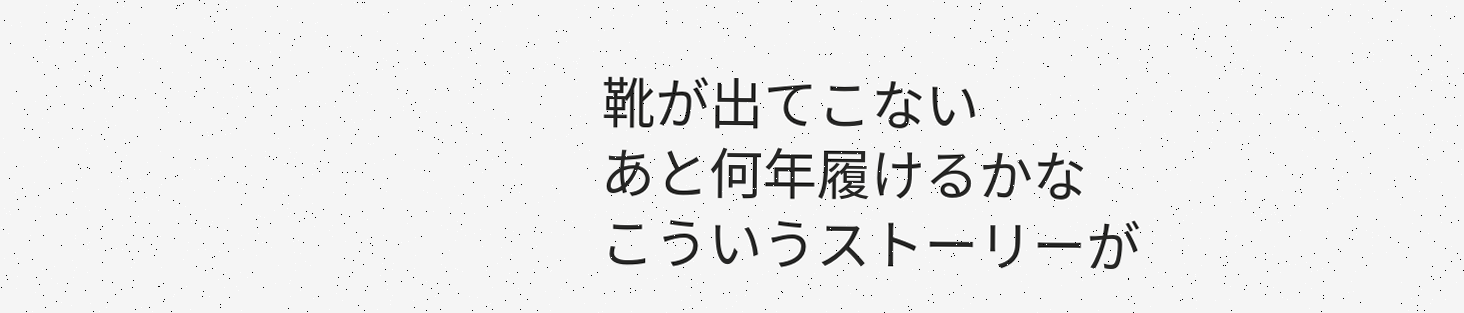靴が出てこない
あと何年履けるかな
こういうストーリーが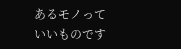あるモノって
いいものです